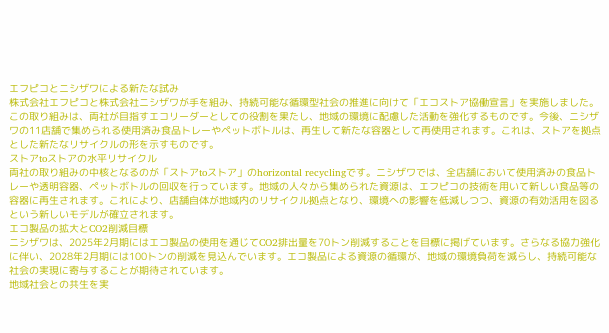エフピコとニシザワによる新たな試み
株式会社エフピコと株式会社ニシザワが手を組み、持続可能な循環型社会の推進に向けて「エコストア協働宣言」を実施しました。この取り組みは、両社が目指すエコリーダーとしての役割を果たし、地域の環境に配慮した活動を強化するものです。今後、ニシザワの11店舗で集められる使用済み食品トレーやペットボトルは、再生して新たな容器として再使用されます。これは、ストアを拠点とした新たなリサイクルの形を示すものです。
ストアtoストアの水平リサイクル
両社の取り組みの中核となるのが「ストアtoストア」のhorizontal recyclingです。ニシザワでは、全店舗において使用済みの食品トレーや透明容器、ペットボトルの回収を行っています。地域の人々から集められた資源は、エフピコの技術を用いて新しい食品等の容器に再生されます。これにより、店舗自体が地域内のリサイクル拠点となり、環境への影響を低減しつつ、資源の有効活用を図るという新しいモデルが確立されます。
エコ製品の拡大とCO2削減目標
ニシザワは、2025年2月期にはエコ製品の使用を通じてCO2排出量を70トン削減することを目標に掲げています。さらなる協力強化に伴い、2028年2月期には100トンの削減を見込んでいます。エコ製品による資源の循環が、地域の環境負荷を減らし、持続可能な社会の実現に寄与することが期待されています。
地域社会との共生を実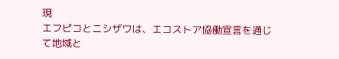現
エフピコとニシザワは、エコストア協働宣言を通じて地域と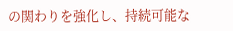の関わりを強化し、持続可能な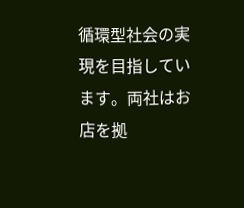循環型社会の実現を目指しています。両社はお店を拠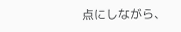点にしながら、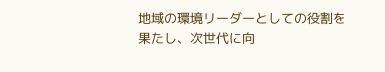地域の環境リーダーとしての役割を果たし、次世代に向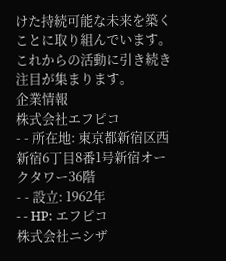けた持続可能な未来を築くことに取り組んでいます。これからの活動に引き続き注目が集まります。
企業情報
株式会社エフピコ
- - 所在地: 東京都新宿区西新宿6丁目8番1号新宿オークタワー36階
- - 設立: 1962年
- - HP: エフピコ
株式会社ニシザ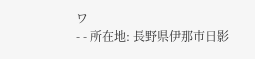ワ
- - 所在地: 長野県伊那市日影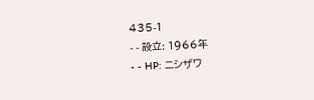435-1
- - 設立: 1966年
- - HP: ニシザワ